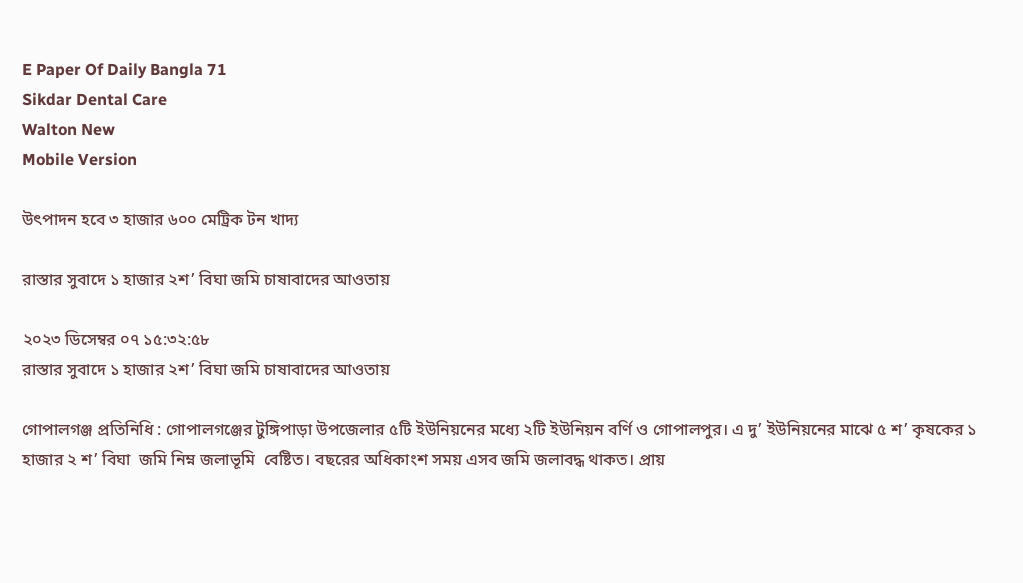E Paper Of Daily Bangla 71
Sikdar Dental Care
Walton New
Mobile Version

উৎপাদন হবে ৩ হাজার ৬০০ মেট্রিক টন খাদ্য

রাস্তার সুবাদে ১ হাজার ২শ’ বিঘা জমি চাষাবাদের আওতায়

২০২৩ ডিসেম্বর ০৭ ১৫:৩২:৫৮
রাস্তার সুবাদে ১ হাজার ২শ’ বিঘা জমি চাষাবাদের আওতায়

গোপালগঞ্জ প্রতিনিধি : গোপালগঞ্জের টুঙ্গিপাড়া উপজেলার ৫টি ইউনিয়নের মধ্যে ২টি ইউনিয়ন বর্ণি ও গোপালপুর। এ দু’ ইউনিয়নের মাঝে ৫ শ’ কৃষকের ১ হাজার ২ শ’ বিঘা  জমি নিম্ন জলাভূমি  বেষ্টিত। বছরের অধিকাংশ সময় এসব জমি জলাবদ্ধ থাকত। প্রায়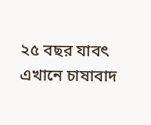২৫ বছর যাবৎ এখানে চাষাবাদ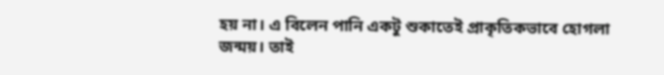হয় না। এ বিলেন পানি একটু শুকাতেই প্রাকৃতিকভাবে হোগলা জন্ময়। তাই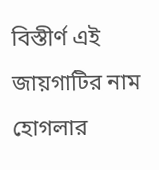বিস্তীর্ণ এই জায়গাটির নাম  হোগলার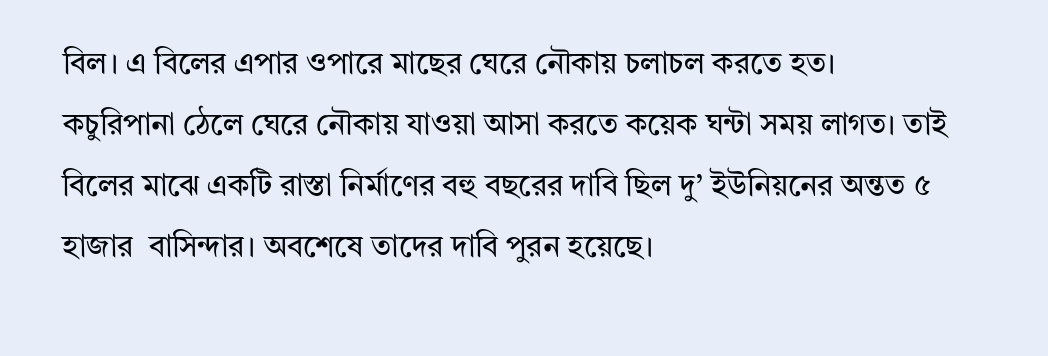বিল। এ বিলের এপার ওপারে মাছের ঘেরে নৌকায় চলাচল করতে হত। কচুরিপানা ঠেলে ঘেরে নৌকায় যাওয়া আসা করতে কয়েক ঘন্টা সময় লাগত। তাই বিলের মাঝে একটি রাস্তা নির্মাণের বহু বছরের দাবি ছিল দু’ ইউনিয়নের অন্তত ৫ হাজার  বাসিন্দার। অবশেষে তাদের দাবি পুরন হয়েছে।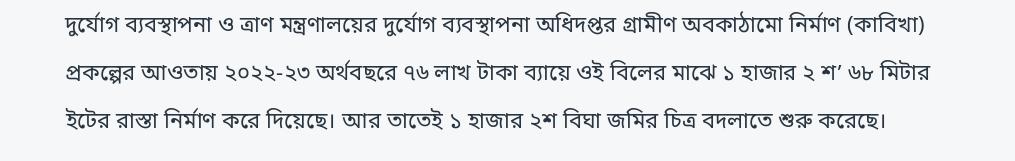দুর্যোগ ব্যবস্থাপনা ও ত্রাণ মন্ত্রণালয়ের দুর্যোগ ব্যবস্থাপনা অধিদপ্তর গ্রামীণ অবকাঠামো নির্মাণ (কাবিখা) প্রকল্পের আওতায় ২০২২-২৩ অর্থবছরে ৭৬ লাখ টাকা ব্যায়ে ওই বিলের মাঝে ১ হাজার ২ শ’ ৬৮ মিটার ইটের রাস্তা নির্মাণ করে দিয়েছে। আর তাতেই ১ হাজার ২শ বিঘা জমির চিত্র বদলাতে শুরু করেছে।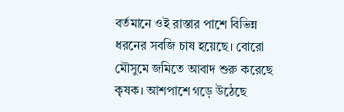বর্তমানে ওই রাস্তার পাশে বিভিন্ন ধরনের সবজি চাষ হয়েছে। বোরো মৌসুমে জমিতে আবাদ শুরু করেছে কৃষক। আশপাশে গড়ে উঠেছে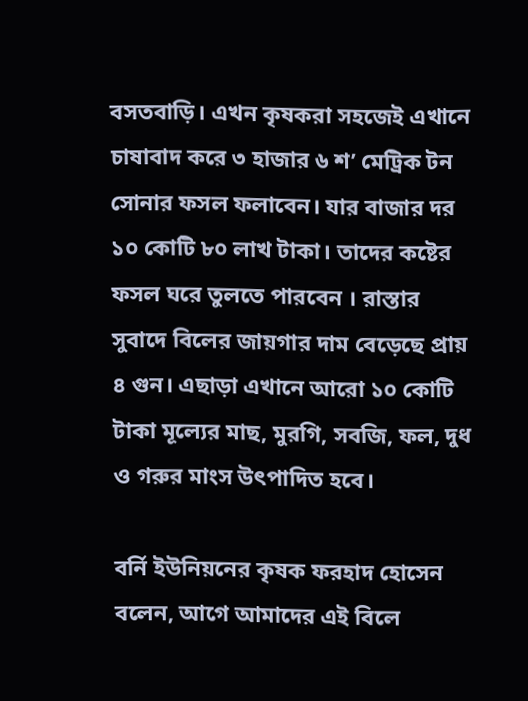বসতবাড়ি। এখন কৃষকরা সহজেই এখানে চাষাবাদ করে ৩ হাজার ৬ শ’ মেট্রিক টন সোনার ফসল ফলাবেন। যার বাজার দর ১০ কোটি ৮০ লাখ টাকা। তাদের কষ্টের ফসল ঘরে তুলতে পারবেন । রাস্তার সুবাদে বিলের জায়গার দাম বেড়েছে প্রায় ৪ গুন। এছাড়া এখানে আরো ১০ কোটি টাকা মূল্যের মাছ, মুরগি, সবজি, ফল, দুধ ও গরুর মাংস উৎপাদিত হবে।

বর্নি ইউনিয়নের কৃষক ফরহাদ হোসেন বলেন, আগে আমাদের এই বিলে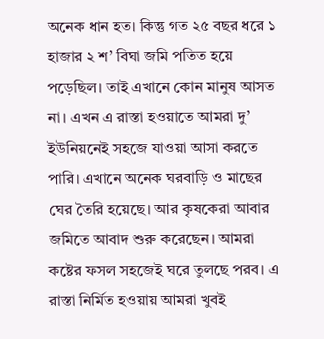অনেক ধান হত। কিন্তু গত ২৫ বছর ধরে ১ হাজার ২ শ’ বিঘা জমি পতিত হয়ে পড়েছিল। তাই এখানে কোন মানুষ আসত না। এখন এ রাস্তা হওয়াতে আমরা দু’ ইউনিয়নেই সহজে যাওয়া আসা করতে পারি। এখানে অনেক ঘরবাড়ি ও মাছের ঘের তৈরি হয়েছে। আর কৃষকেরা আবার জমিতে আবাদ শুরু করেছেন। আমরা কষ্টের ফসল সহজেই ঘরে তুলছে পরব। এ রাস্তা নির্মিত হওয়ায় আমরা খুবই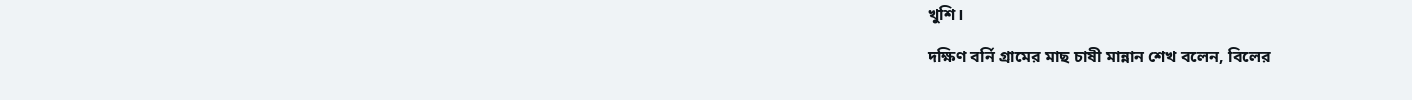খুশি।

দক্ষিণ বর্নি গ্রামের মাছ চাষী মান্নান শেখ বলেন, বিলের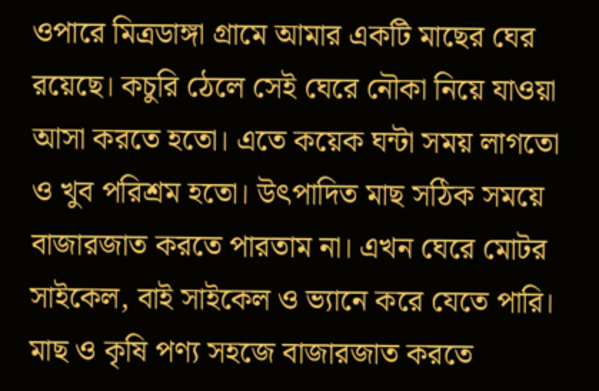ওপারে মিত্রডাঙ্গা গ্রামে আমার একটি মাছের ঘের রয়েছে। কচুরি ঠেলে সেই ঘেরে নৌকা নিয়ে যাওয়া আসা করতে হতো। এতে কয়েক ঘন্টা সময় লাগতো ও খুব পরিশ্রম হতো। উৎপাদিত মাছ সঠিক সময়ে বাজারজাত করতে পারতাম না। এখন ঘেরে মোটর সাইকেল, বাই সাইকেল ও ভ্যানে করে যেতে পারি। মাছ ও কৃষি পণ্য সহজে বাজারজাত করতে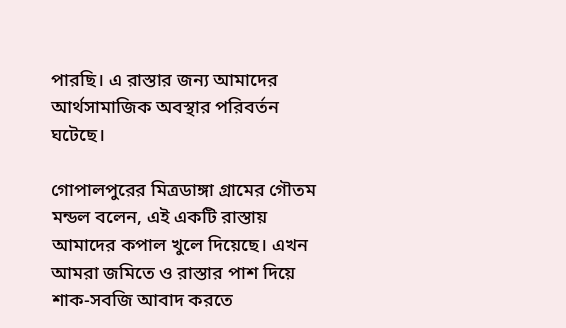পারছি। এ রাস্তার জন্য আমাদের আর্থসামাজিক অবস্থার পরিবর্তন ঘটেছে।

গোপালপুরের মিত্রডাঙ্গা গ্রামের গৌতম মন্ডল বলেন, এই একটি রাস্তায় আমাদের কপাল খুলে দিয়েছে। এখন আমরা জমিতে ও রাস্তার পাশ দিয়ে শাক-সবজি আবাদ করতে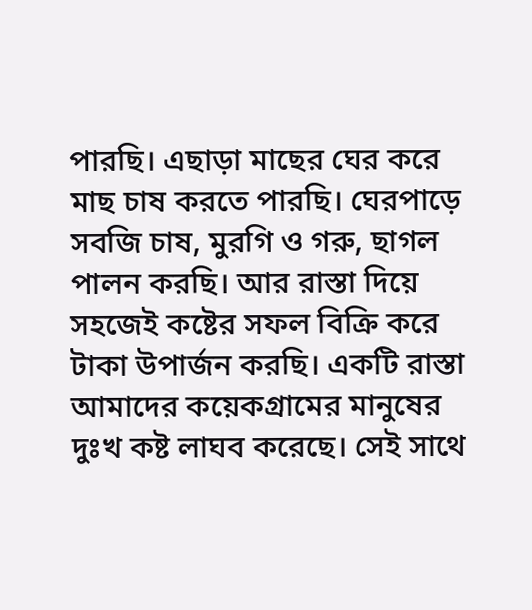পারছি। এছাড়া মাছের ঘের করে মাছ চাষ করতে পারছি। ঘেরপাড়ে সবজি চাষ, মুরগি ও গরু, ছাগল পালন করছি। আর রাস্তা দিয়ে সহজেই কষ্টের সফল বিক্রি করে টাকা উপার্জন করছি। একটি রাস্তা আমাদের কয়েকগ্রামের মানুষের দুঃখ কষ্ট লাঘব করেছে। সেই সাথে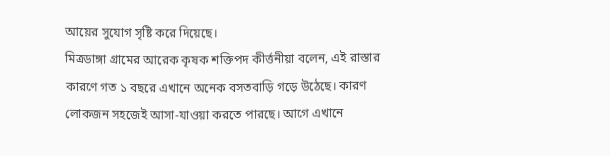আয়ের সুযোগ সৃষ্টি করে দিয়েছে।
মিত্রডাঙ্গা গ্রামের আরেক কৃষক শক্তিপদ কীর্ত্তনীয়া বলেন, এই রাস্তার কারণে গত ১ বছরে এখানে অনেক বসতবাড়ি গড়ে উঠেছে। কারণ লোকজন সহজেই আসা-যাওয়া করতে পারছে। আগে এখানে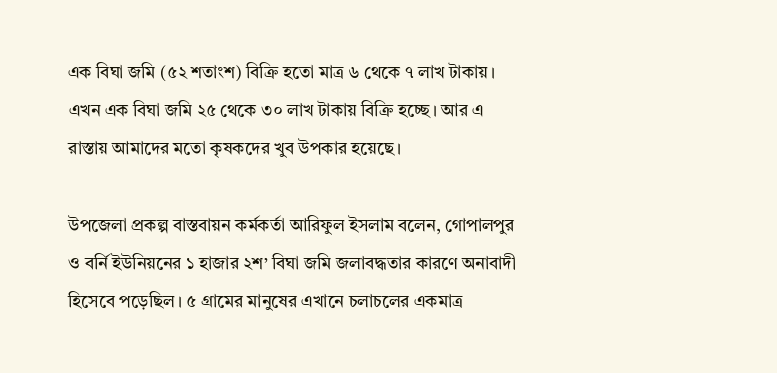এক বিঘা জমি (৫২ শতাংশ) বিক্রি হতো মাত্র ৬ থেকে ৭ লাখ টাকায়। এখন এক বিঘা জমি ২৫ থেকে ৩০ লাখ টাকায় বিক্রি হচ্ছে। আর এ রাস্তায় আমাদের মতো কৃষকদের খুব উপকার হয়েছে।

উপজেলা প্রকল্প বাস্তবায়ন কর্মকর্তা আরিফুল ইসলাম বলেন, গোপালপুর ও বর্নি ইউনিয়নের ১ হাজার ২শ’ বিঘা জমি জলাবদ্ধতার কারণে অনাবাদী হিসেবে পড়েছিল। ৫ গ্রামের মানুষের এখানে চলাচলের একমাত্র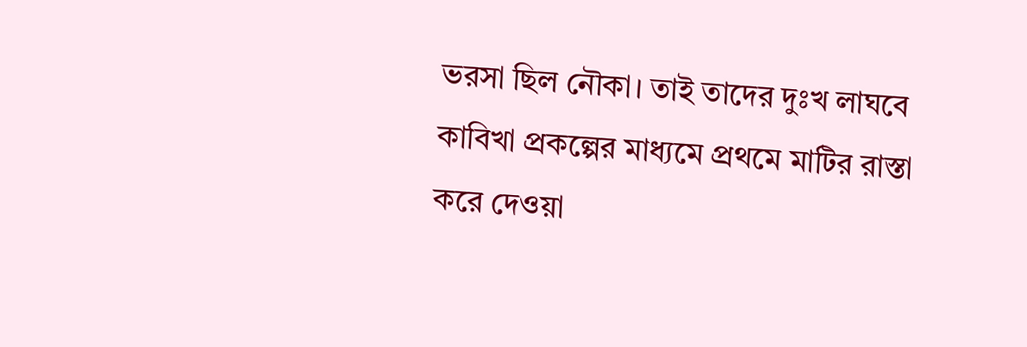ভরসা ছিল নৌকা। তাই তাদের দুঃখ লাঘবে কাবিখা প্রকল্পের মাধ্যমে প্রথমে মাটির রাস্তা করে দেওয়া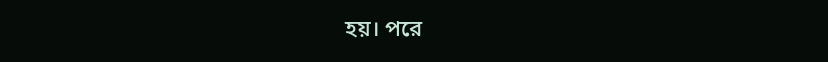হয়। পরে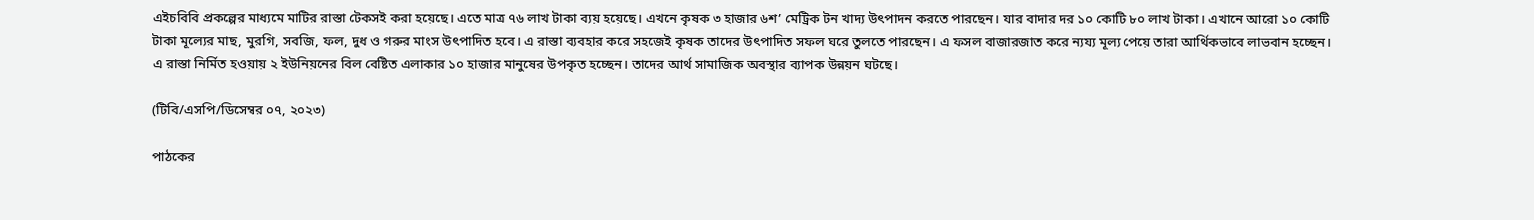এইচবিবি প্রকল্পের মাধ্যমে মাটির রাস্তা টেকসই করা হয়েছে। এতে মাত্র ৭৬ লাখ টাকা ব্যয় হয়েছে। এখনে কৃষক ৩ হাজার ৬শ’ মেট্রিক টন খাদ্য উৎপাদন করতে পারছেন। যার বাদার দর ১০ কোটি ৮০ লাখ টাকা। এখানে আরো ১০ কোটি টাকা মূল্যের মাছ, মুরগি, সবজি, ফল, দুধ ও গরুর মাংস উৎপাদিত হবে। এ রাস্তা ব্যবহার করে সহজেই কৃষক তাদের উৎপাদিত সফল ঘরে তুলতে পারছেন। এ ফসল বাজারজাত করে ন্যয্য মূল্য পেয়ে তারা আর্থিকভাবে লাভবান হচ্ছেন। এ রাস্তা নির্মিত হওয়ায় ২ ইউনিয়নের বিল বেষ্টিত এলাকার ১০ হাজার মানুষের উপকৃত হচ্ছেন। তাদের আর্থ সামাজিক অবস্থার ব্যাপক উন্নয়ন ঘটছে।

(টিবি/এসপি/ডিসেম্বর ০৭, ২০২৩)

পাঠকের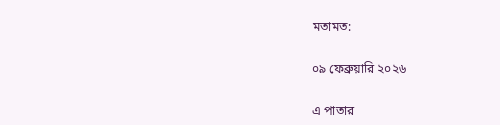মতামত:

০৯ ফেব্রুয়ারি ২০২৬

এ পাতার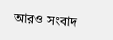আরও সংবাদ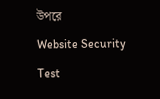উপরে
Website Security Test